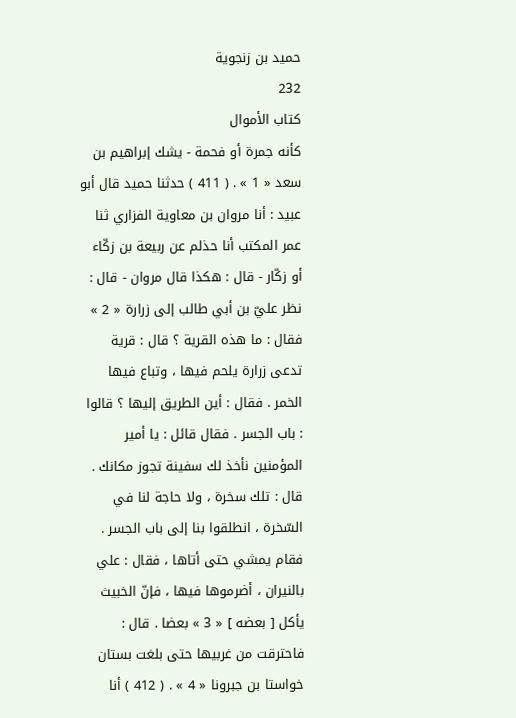حميد بن زنجوية
232
كتاب الأموال
كأنه جمرة أو فحمة - يشك إبراهيم بن سعد « 1 » . ( 411 ) حدثنا حميد قال أبو عبيد : أنا مروان بن معاوية الفزاري ثنا عمر المكتب أنا حذلم عن ربيعة بن زكّاء أو زكّار - قال : هكذا قال مروان - قال : نظر عليّ بن أبي طالب إلى زرارة « 2 » فقال : ما هذه القرية ؟ قال : قرية تدعى زرارة يلحم فيها ، وتباع فيها الخمر . فقال : أين الطريق إليها ؟ قالوا : باب الجسر . فقال قائل : يا أمير المؤمنين نأخذ لك سفينة تجوز مكانك . قال : تلك سخرة ، ولا حاجة لنا في السّخرة ، انطلقوا بنا إلى باب الجسر . فقام يمشي حتى أتاها ، فقال : علي بالنيران ، أضرموها فيها ، فإنّ الخبيث يأكل [ بعضه ] « 3 » بعضا . قال : فاحترقت من غربيها حتى بلغت بستان خواستا بن جبرونا « 4 » . ( 412 ) أنا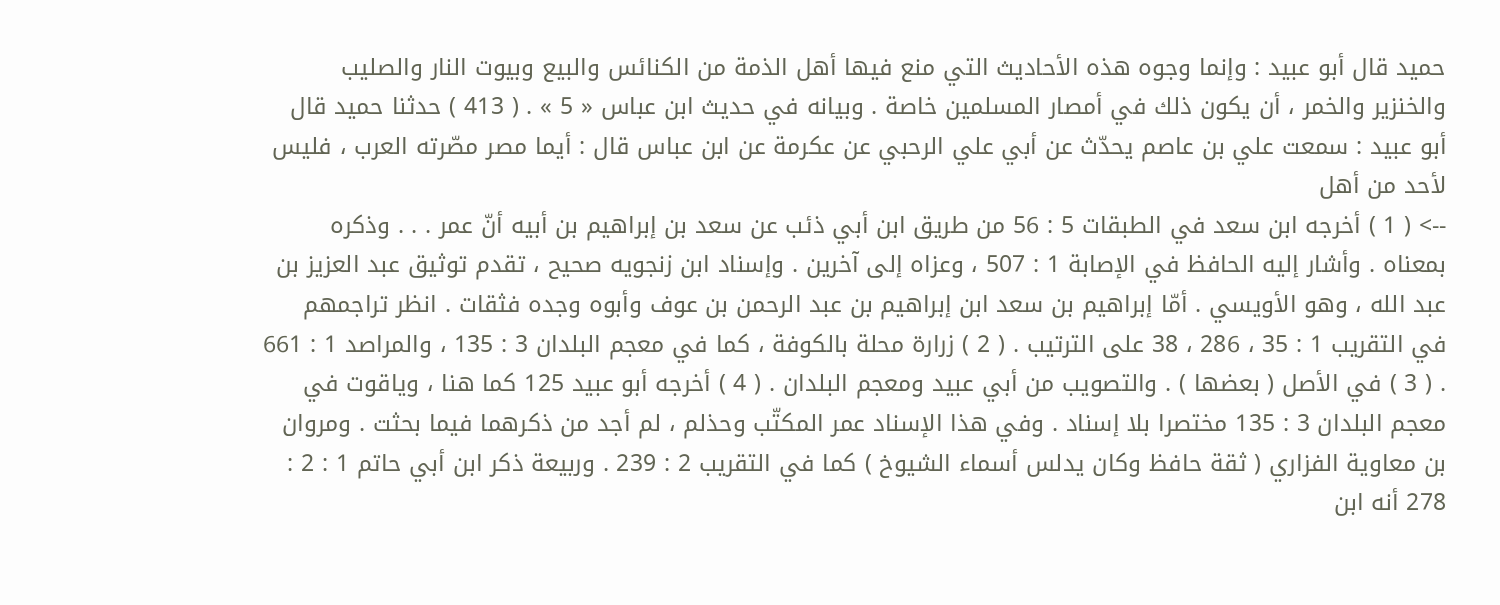حميد قال أبو عبيد : وإنما وجوه هذه الأحاديث التي منع فيها أهل الذمة من الكنائس والبيع وبيوت النار والصليب والخنزير والخمر ، أن يكون ذلك في أمصار المسلمين خاصة . وبيانه في حديث ابن عباس « 5 » . ( 413 ) حدثنا حميد قال أبو عبيد : سمعت علي بن عاصم يحدّث عن أبي علي الرحبي عن عكرمة عن ابن عباس قال : أيما مصر مصّرته العرب ، فليس لأحد من أهل
--> ( 1 ) أخرجه ابن سعد في الطبقات 5 : 56 من طريق ابن أبي ذئب عن سعد بن إبراهيم بن أبيه أنّ عمر . . . وذكره بمعناه . وأشار إليه الحافظ في الإصابة 1 : 507 ، وعزاه إلى آخرين . وإسناد ابن زنجويه صحيح ، تقدم توثيق عبد العزيز بن عبد الله ، وهو الأويسي . أمّا إبراهيم بن سعد ابن إبراهيم بن عبد الرحمن بن عوف وأبوه وجده فثقات . انظر تراجمهم في التقريب 1 : 35 ، 286 ، 38 على الترتيب . ( 2 ) زرارة محلة بالكوفة ، كما في معجم البلدان 3 : 135 ، والمراصد 1 : 661 . ( 3 ) في الأصل ( بعضها ) . والتصويب من أبي عبيد ومعجم البلدان . ( 4 ) أخرجه أبو عبيد 125 كما هنا ، وياقوت في معجم البلدان 3 : 135 مختصرا بلا إسناد . وفي هذا الإسناد عمر المكتّب وحذلم ، لم أجد من ذكرهما فيما بحثت . ومروان بن معاوية الفزاري ( ثقة حافظ وكان يدلس أسماء الشيوخ ) كما في التقريب 2 : 239 . وربيعة ذكر ابن أبي حاتم 1 : 2 : 278 أنه ابن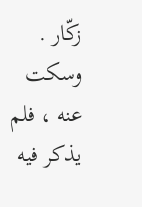زكّار . وسكت عنه ، فلم يذكر فيه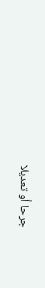جرحا أو تعديلا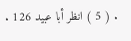. ( 5 ) انظر أبا عبيد 126 .